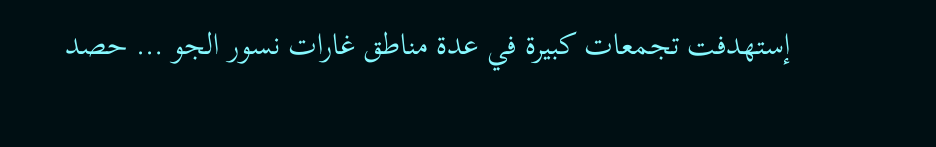إستهدفت تجمعات كبيرة في عدة مناطق غارات نسور الجو … حصد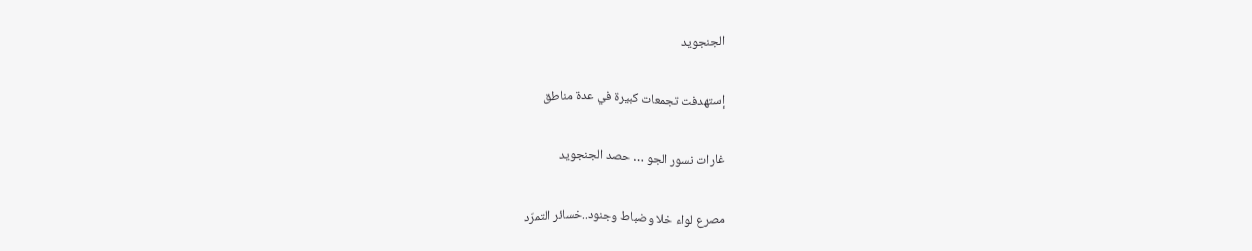الجنجويد

إستهدفت تجمعات كبيرة في عدة مناطق

غارات نسور الجو … حصد الجنجويد

مصرع لواء خلا وضباط وجنود..خسائر التمرّد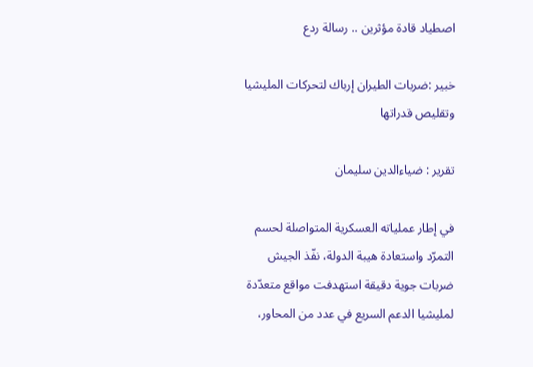اصطياد قادة مؤثرين .. رسالة ردع

خبير :ضربات الطيران إرباك لتحركات المليشيا وتقليص قدراتها

تقرير : ضياءالدين سليمان

في إطار عملياته العسكرية المتواصلة لحسم التمرّد واستعادة هيبة الدولة، نفّذ الجيش ضربات جوية دقيقة استهدفت مواقع متعدّدة لمليشيا الدعم السريع في عدد من المحاور،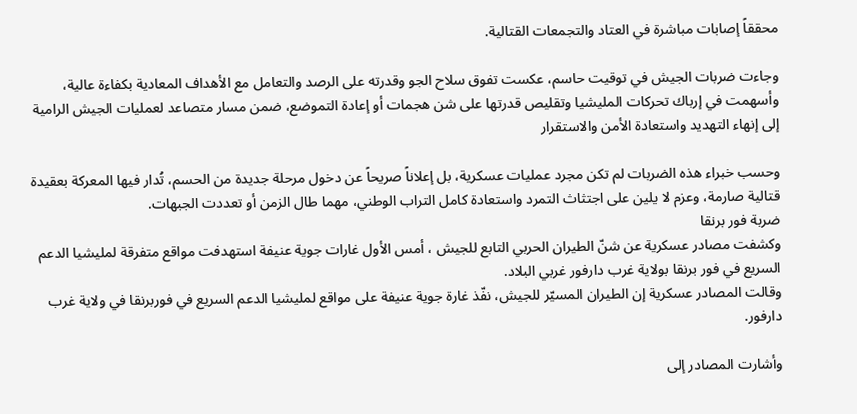محققاً إصابات مباشرة في العتاد والتجمعات القتالية.

وجاءت ضربات الجيش في توقيت حاسم، عكست تفوق سلاح الجو وقدرته على الرصد والتعامل مع الأهداف المعادية بكفاءة عالية، وأسهمت في إرباك تحركات المليشيا وتقليص قدرتها على شن هجمات أو إعادة التموضع، ضمن مسار متصاعد لعمليات الجيش الرامية إلى إنهاء التهديد واستعادة الأمن والاستقرار

وحسب خبراء هذه الضربات لم تكن مجرد عمليات عسكرية، بل إعلاناً صريحاً عن دخول مرحلة جديدة من الحسم، تُدار فيها المعركة بعقيدة قتالية صارمة، وعزم لا يلين على اجتثاث التمرد واستعادة كامل التراب الوطني، مهما طال الزمن أو تعددت الجبهات.
ضربة فور برنقا
وكشفت مصادر عسكرية عن شنّ الطيران الحربي التابع للجيش ، أمس الأول غارات جوية عنيفة استهدفت مواقع متفرقة لمليشيا الدعم السريع في فور برنقا بولاية غرب دارفور غربي البلاد.
وقالت المصادر عسكرية إن الطيران المسيّر للجيش، نفّذ غارة جوية عنيفة على مواقع لمليشيا الدعم السريع في فوربرنقا في ولاية غرب دارفور.

وأشارت المصادر إلى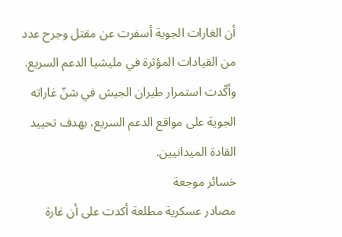أن الغارات الجوية أسفرت عن مقتل وجرح عدد من القيادات المؤثرة في مليشيا الدعم السريع.
وأكّدت استمرار طيران الجيش في شنّ غاراته الجوية على مواقع الدعم السريع، بهدف تحييد القادة الميدانيين.
خسائر موجعة
مصادر عسكرية مطلعة أكدت على أن غارة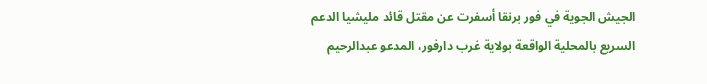الجيش الجوية في فور برنقا أسفرت عن مقتل قائد مليشيا الدعم السريع بالمحلية الواقعة بولاية غرب دارفور، المدعو عبدالرحيم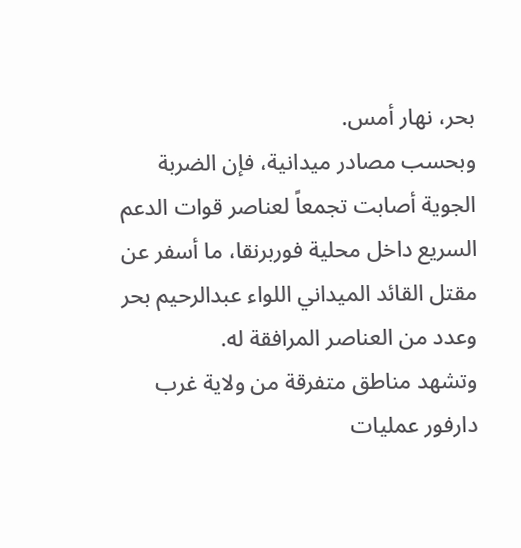بحر، نهار أمس.
وبحسب مصادر ميدانية، فإن الضربة الجوية أصابت تجمعاً لعناصر قوات الدعم السريع داخل محلية فوربرنقا، ما أسفر عن مقتل القائد الميداني اللواء عبدالرحيم بحر وعدد من العناصر المرافقة له.
وتشهد مناطق متفرقة من ولاية غرب دارفور عمليات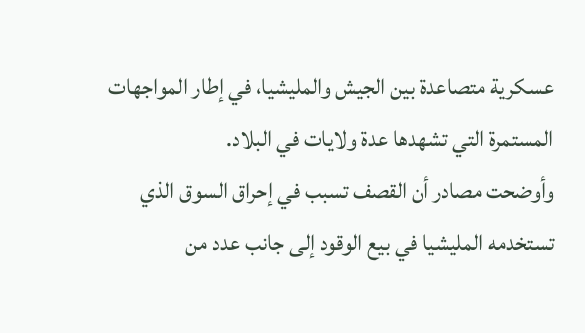عسكرية متصاعدة بين الجيش والمليشيا، في إطار المواجهات المستمرة التي تشهدها عدة ولايات في البلاد.
وأوضحت مصادر أن القصف تسبب في إحراق السوق الذي تستخدمه المليشيا في بيع الوقود إلى جانب عدد من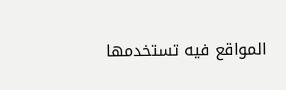المواقع فيه تستخدمها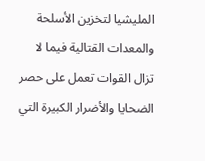المليشيا لتخزين الأسلحة والمعدات القتالية فيما لا تزال القوات تعمل على حصر الضحايا والأضرار الكبيرة التي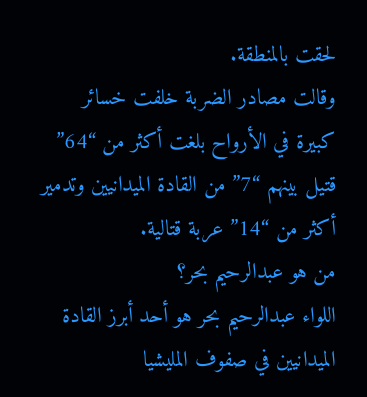لحقت بالمنطقة.
وقالت مصادر الضربة خلفت خسائر كبيرة في الأرواح بلغت أكثر من “64” قتيل بينهم “7” من القادة الميدانيين وتدمير أكثر من “14” عربة قتالية.
من هو عبدالرحيم بحر؟
اللواء عبدالرحيم بحر هو أحد أبرز القادة الميدانيين في صفوف المليشيا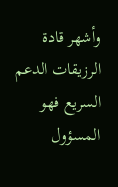وأشهر قادة الرزيقات الدعم السريع فهو المسؤول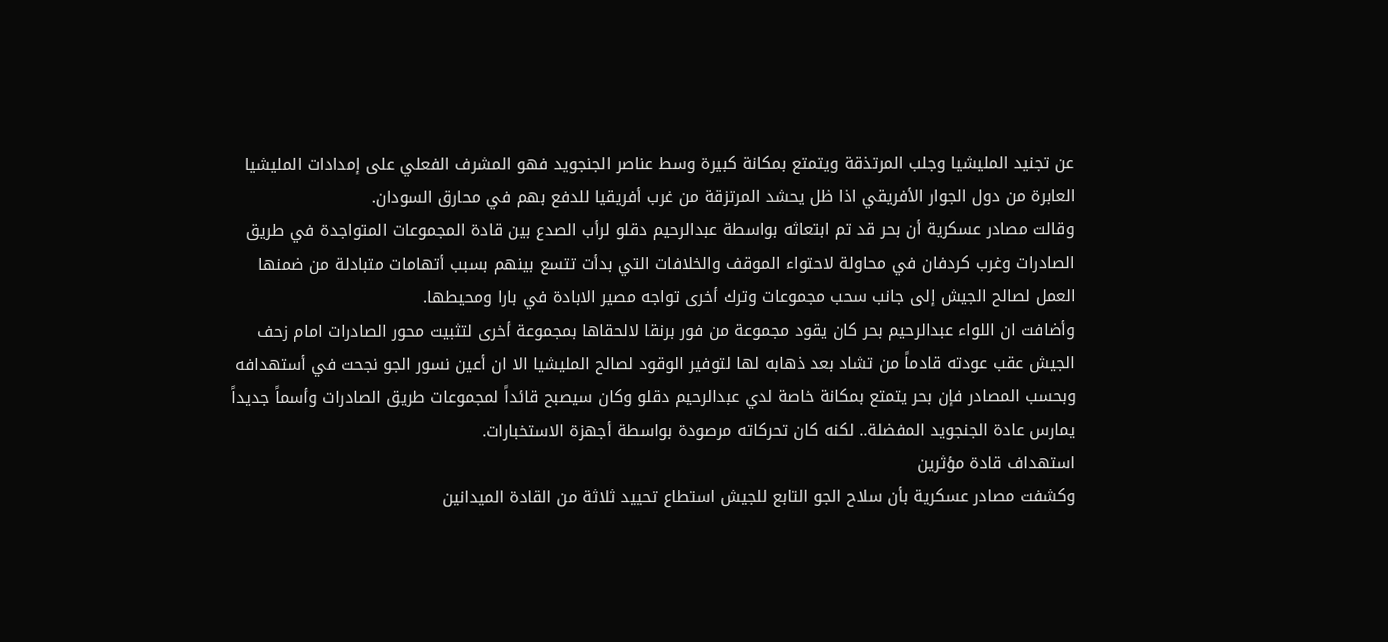عن تجنيد المليشيا وجلب المرتذقة ويتمتع بمكانة كبيرة وسط عناصر الجنجويد فهو المشرف الفعلي على إمدادات المليشيا العابرة من دول الجوار الأفريقي اذا ظل يحشد المرتزقة من غرب أفريقيا للدفع بهم في محارق السودان.
وقالت مصادر عسكرية أن بحر قد تم ابتعاثه بواسطة عبدالرحيم دقلو لرأب الصدع بين قادة المجموعات المتواجدة في طريق الصادرات وغرب كردفان في محاولة لاحتواء الموقف والخلافات التي بدأت تتسع بينهم بسبب أتهامات متبادلة من ضمنها العمل لصالح الجيش إلى جانب سحب مجموعات وترك أخرى تواجه مصير الابادة في بارا ومحيطها.
وأضافت ان اللواء عبدالرحيم بحر كان يقود مجموعة من فور برنقا لالحقاها بمجموعة أخرى لتثبيت محور الصادرات امام زحف الجيش عقب عودته قادماً من تشاد بعد ذهابه لها لتوفير الوقود لصالح المليشيا الا ان أعين نسور الجو نجحت في أستهدافه
وبحسب المصادر فإن بحر يتمتع بمكانة خاصة لدي عبدالرحيم دقلو وكان سيصبح قائداً لمجموعات طريق الصادرات وأسماً جديداً يمارس عادة الجنجويد المفضلة.. لكنه كان تحركاته مرصودة بواسطة أجهزة الاستخبارات.
استهداف قادة مؤثرين
وكشفت مصادر عسكرية بأن سلاح الجو التابع للجيش استطاع تحييد ثلاثة من القادة الميدانين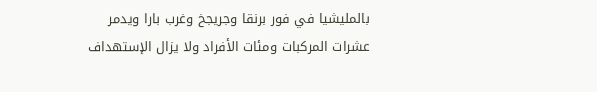بالمليشيا في فور برنقا وجريجخ وغرب بارا ويدمر عشرات المركبات ومئات الأفراد ولا يزال الإستهداف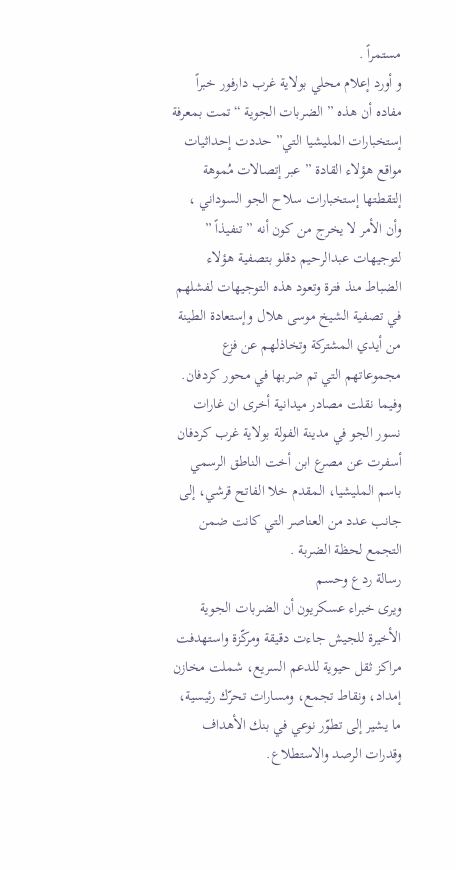مستمراً .
و أورد إعلام محلي بولاية غرب دارفور خبراً مفاده أن هذه ” الضربات الجوية “تمت بمعرفة إستخبارات المليشيا التي” حددت إحداثيات مواقع هؤلاء القادة ” عبر إتصالات مُموهة إلتقطتها إستخبارات سلاح الجو السوداني ، وأن الأمر لا يخرج من كون أنه ” تنفيذاً ” لتوجيهات عبدالرحيم دقلو بتصفية هؤلاء الضباط منذ فترة وتعود هذه التوجيهات لفشلهم في تصفية الشيخ موسى هلال وإستعادة الطينة من أيدي المشتركة وتخاذلهم عن فزع مجموعاتهم التي تم ضربها في محور كردفان.
وفيما نقلت مصادر ميدانية أخرى ان غارات نسور الجو في مدينة الفولة بولاية غرب كردفان أسفرت عن مصرع ابن أخت الناطق الرسمي باسم المليشيا، المقدم خلا الفاتح قرشي، إلى جانب عدد من العناصر التي كانت ضمن التجمع لحظة الضربة .
رسالة ردع وحسم
ويرى خبراء عسكريون أن الضربات الجوية الأخيرة للجيش جاءت دقيقة ومركّزة واستهدفت مراكز ثقل حيوية للدعم السريع، شملت مخازن إمداد، ونقاط تجمع، ومسارات تحرّك رئيسية، ما يشير إلى تطوّر نوعي في بنك الأهداف وقدرات الرصد والاستطلاع.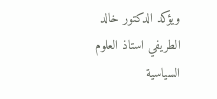ويؤكد الدكتور خالد الطريفي استاذ العلوم السياسية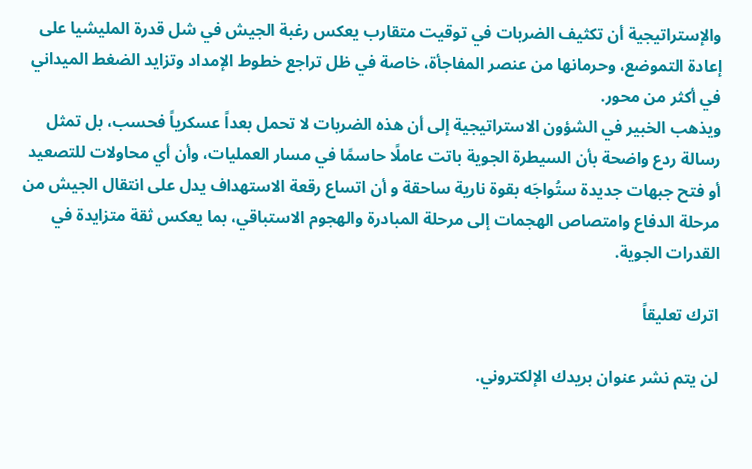والإستراتيجية أن تكثيف الضربات في توقيت متقارب يعكس رغبة الجيش في شل قدرة المليشيا على إعادة التموضع، وحرمانها من عنصر المفاجأة، خاصة في ظل تراجع خطوط الإمداد وتزايد الضغط الميداني في أكثر من محور.
ويذهب الخبير في الشؤون الاستراتيجية إلى أن هذه الضربات لا تحمل بعداً عسكرياً فحسب، بل تمثل رسالة ردع واضحة بأن السيطرة الجوية باتت عاملًا حاسمًا في مسار العمليات، وأن أي محاولات للتصعيد أو فتح جبهات جديدة ستُواجَه بقوة نارية ساحقة و أن اتساع رقعة الاستهداف يدل على انتقال الجيش من مرحلة الدفاع وامتصاص الهجمات إلى مرحلة المبادرة والهجوم الاستباقي، بما يعكس ثقة متزايدة في القدرات الجوية.

اترك تعليقاً

لن يتم نشر عنوان بريدك الإلكتروني.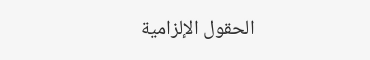الحقول الإلزامية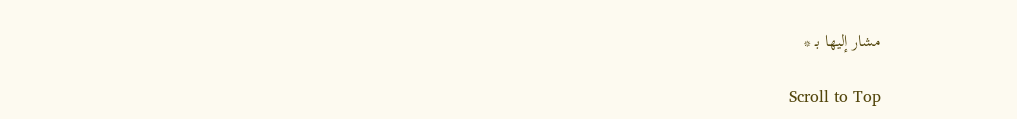مشار إليها بـ *

Scroll to Top